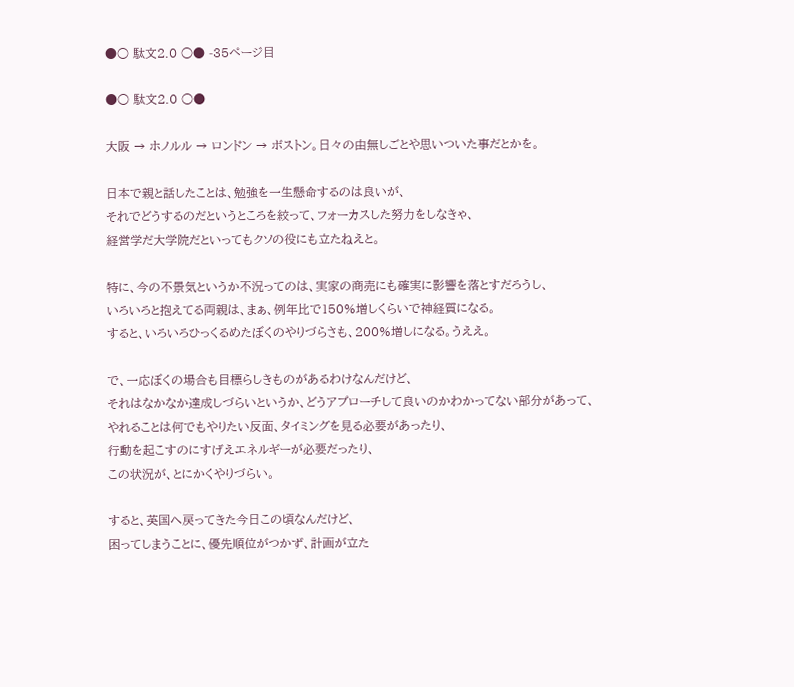●○ 駄文2.0 ○● -35ページ目

●○ 駄文2.0 ○●

大阪 → ホノルル → ロンドン → ボストン。日々の由無しごとや思いついた事だとかを。

日本で親と話したことは、勉強を一生懸命するのは良いが、
それでどうするのだというところを絞って、フォーカスした努力をしなきゃ、
経営学だ大学院だといってもクソの役にも立たねえと。

特に、今の不景気というか不況ってのは、実家の商売にも確実に影響を落とすだろうし、
いろいろと抱えてる両親は、まぁ、例年比で150%増しくらいで神経質になる。
すると、いろいろひっくるめたぼくのやりづらさも、200%増しになる。うええ。

で、一応ぼくの場合も目標らしきものがあるわけなんだけど、
それはなかなか達成しづらいというか、どうアプローチして良いのかわかってない部分があって、
やれることは何でもやりたい反面、タイミングを見る必要があったり、
行動を起こすのにすげえエネルギーが必要だったり、
この状況が、とにかくやりづらい。

すると、英国へ戻ってきた今日この頃なんだけど、
困ってしまうことに、優先順位がつかず、計画が立た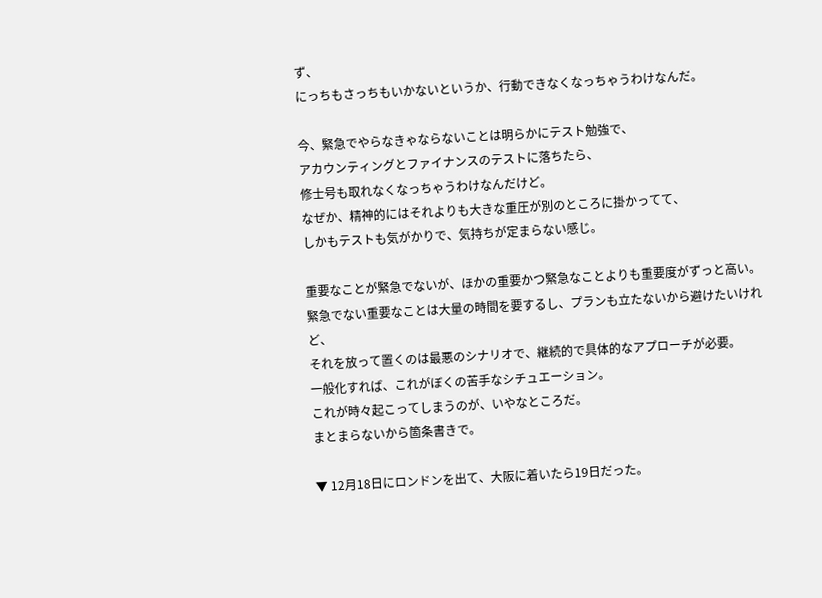ず、
にっちもさっちもいかないというか、行動できなくなっちゃうわけなんだ。

今、緊急でやらなきゃならないことは明らかにテスト勉強で、
アカウンティングとファイナンスのテストに落ちたら、
修士号も取れなくなっちゃうわけなんだけど。
なぜか、精神的にはそれよりも大きな重圧が別のところに掛かってて、
しかもテストも気がかりで、気持ちが定まらない感じ。

重要なことが緊急でないが、ほかの重要かつ緊急なことよりも重要度がずっと高い。
緊急でない重要なことは大量の時間を要するし、プランも立たないから避けたいけれど、
それを放って置くのは最悪のシナリオで、継続的で具体的なアプローチが必要。
一般化すれば、これがぼくの苦手なシチュエーション。
これが時々起こってしまうのが、いやなところだ。
まとまらないから箇条書きで。

▼ 12月18日にロンドンを出て、大阪に着いたら19日だった。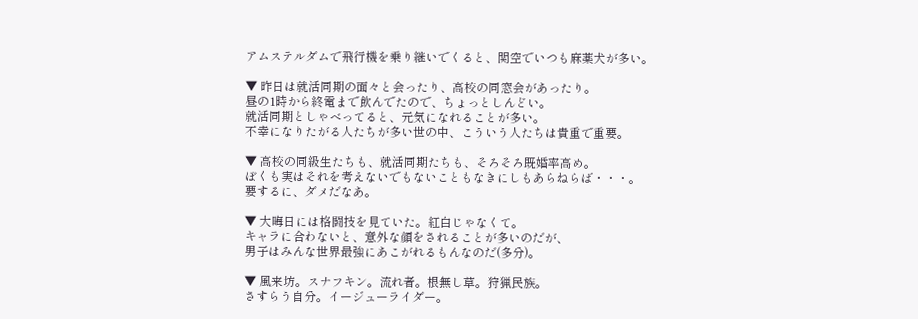アムステルダムで飛行機を乗り継いでくると、関空でいつも麻薬犬が多い。

▼ 昨日は就活同期の面々と会ったり、高校の同窓会があったり。
昼の1時から終電まで飲んでたので、ちょっとしんどい。
就活同期としゃべってると、元気になれることが多い。
不幸になりたがる人たちが多い世の中、こういう人たちは貴重で重要。

▼ 高校の同級生たちも、就活同期たちも、そろそろ既婚率高め。
ぼくも実はそれを考えないでもないこともなきにしもあらねらば・・・。
要するに、ダメだなあ。

▼ 大晦日には格闘技を見ていた。紅白じゃなくて。
キャラに合わないと、意外な顔をされることが多いのだが、
男子はみんな世界最強にあこがれるもんなのだ(多分)。

▼ 風来坊。スナフキン。流れ者。根無し草。狩猟民族。
さすらう自分。イージューライダー。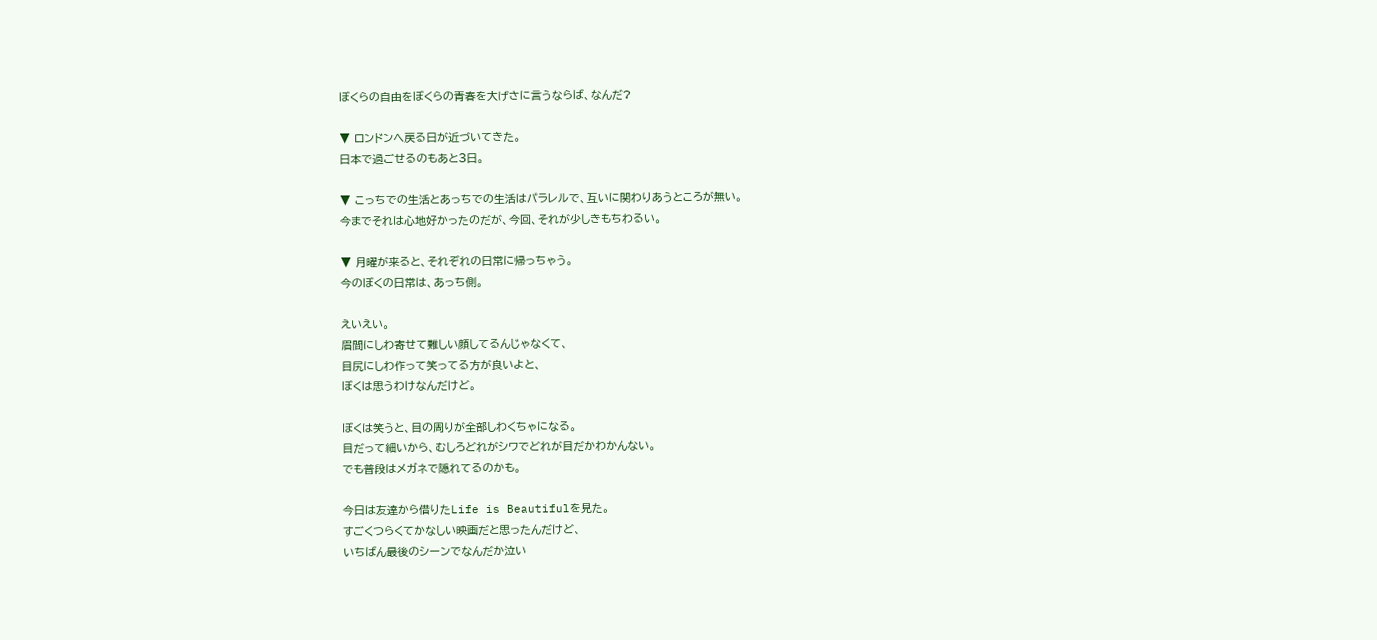ぼくらの自由をぼくらの青春を大げさに言うならば、なんだ?

▼ ロンドンへ戻る日が近づいてきた。
日本で過ごせるのもあと3日。

▼ こっちでの生活とあっちでの生活はパラレルで、互いに関わりあうところが無い。
今までそれは心地好かったのだが、今回、それが少しきもちわるい。

▼ 月曜が来ると、それぞれの日常に帰っちゃう。
今のぼくの日常は、あっち側。

えいえい。
眉間にしわ寄せて難しい顔してるんじゃなくて、
目尻にしわ作って笑ってる方が良いよと、
ぼくは思うわけなんだけど。

ぼくは笑うと、目の周りが全部しわくちゃになる。
目だって細いから、むしろどれがシワでどれが目だかわかんない。
でも普段はメガネで隠れてるのかも。

今日は友達から借りたLife is Beautifulを見た。
すごくつらくてかなしい映画だと思ったんだけど、
いちばん最後のシーンでなんだか泣い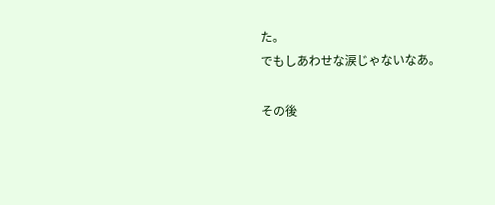た。
でもしあわせな涙じゃないなあ。

その後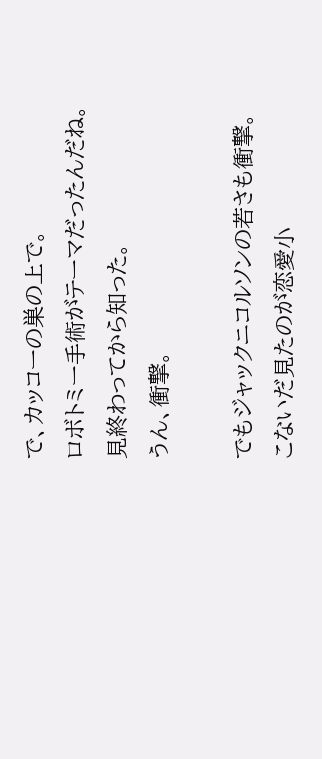で、カッコーの巣の上で。
ロボトミー手術がテーマだったんだね。
見終わってから知った。
うん、衝撃。

でもジャックニコルソンの若さも衝撃。
こないだ見たのが恋愛小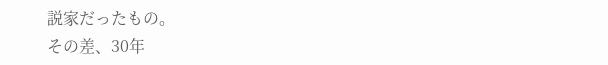説家だったもの。
その差、30年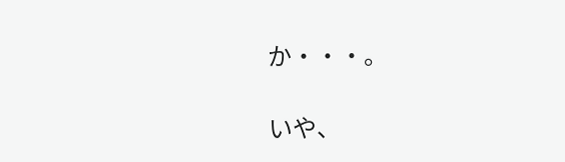か・・・。

いや、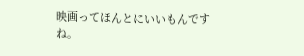映画ってほんとにいいもんですね。